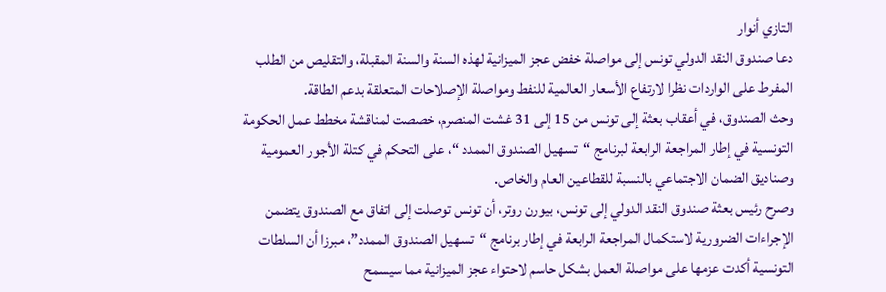التازي أنوار
دعا صندوق النقد الدولي تونس إلى مواصلة خفض عجز الميزانية لهذه السنة والسنة المقبلة، والتقليص من الطلب المفرط على الواردات نظرا لارتفاع الأسعار العالمية للنفط ومواصلة الإصلاحات المتعلقة بدعم الطاقة.
وحث الصندوق، في أعقاب بعثة إلى تونس من 15 إلى 31 غشت المنصرم، خصصت لمناقشة مخطط عمل الحكومة التونسية في إطار المراجعة الرابعة لبرنامج “تسهيل الصندوق الممدد “، على التحكم في كتلة الأجور العمومية وصناديق الضمان الاجتماعي بالنسبة للقطاعين العام والخاص.
وصرح رئيس بعثة صندوق النقد الدولي إلى تونس، بيورن روتر، أن تونس توصلت إلى اتفاق مع الصندوق يتضمن الإجراءات الضرورية لاستكمال المراجعة الرابعة في إطار برنامج “تسهيل الصندوق الممدد”، مبرزا أن السلطات التونسية أكدت عزمها على مواصلة العمل بشكل حاسم لاحتواء عجز الميزانية مما سيسمح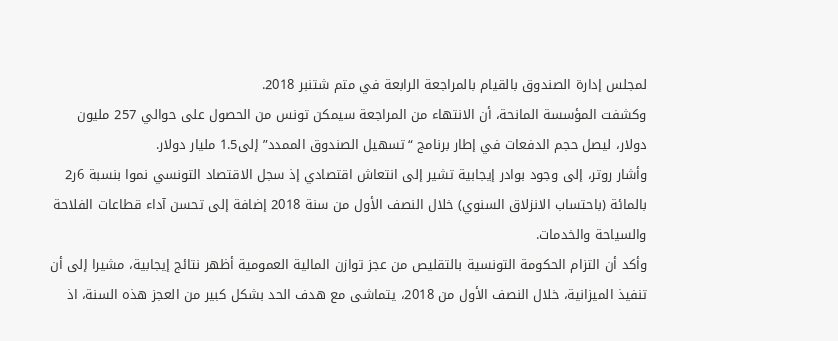لمجلس إدارة الصندوق بالقيام بالمراجعة الرابعة في متم شتنبر 2018.
وكشفت المؤسسة المانحة، أن الانتهاء من المراجعة سيمكن تونس من الحصول على حوالي 257 مليون دولار، ليصل حجم الدفعات في إطار برنامج “تسهيل الصندوق الممدد” إلى1.5 مليار دولار.
وأشار روتر، إلى وجود بوادر إيجابية تشير إلى انتعاش اقتصادي إذ سجل الاقتصاد التونسي نموا بنسبة 6ر2 بالمائة (باحتساب الانزلاق السنوي) خلال النصف الأول من سنة 2018 إضافة إلى تحسن آداء قطاعات الفلاحة والسياحة والخدمات.
وأكد أن التزام الحكومة التونسية بالتقليص من عجز توازن المالية العمومية أظهر نتائج إيجابية، مشيرا إلى أن تنفيذ الميزانية، خلال النصف الأول من 2018، يتماشى مع هدف الحد بشكل كبير من العجز هذه السنة، اذ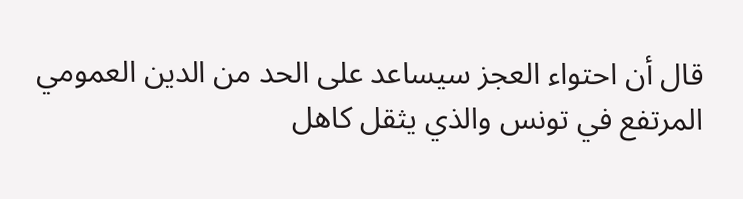قال أن احتواء العجز سيساعد على الحد من الدين العمومي المرتفع في تونس والذي يثقل كاهل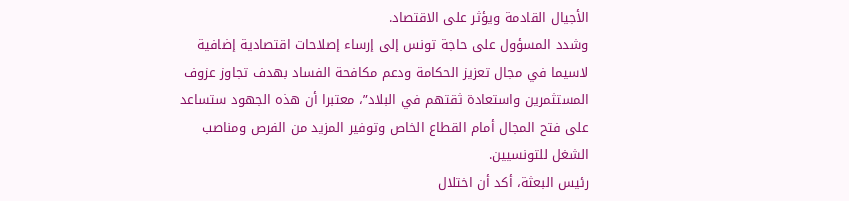الأجيال القادمة ويؤثر على الاقتصاد.
وشدد المسؤول على حاجة تونس إلى إرساء إصلاحات اقتصادية إضافية لاسيما في مجال تعزيز الحكامة ودعم مكافحة الفساد بهدف تجاوز عزوف المستثمرين واستعادة ثقتهم في البلاد”، معتبرا أن هذه الجهود ستساعد على فتح المجال أمام القطاع الخاص وتوفير المزيد من الفرص ومناصب الشغل للتونسيين.
رئيس البعثة، أكد أن اختلال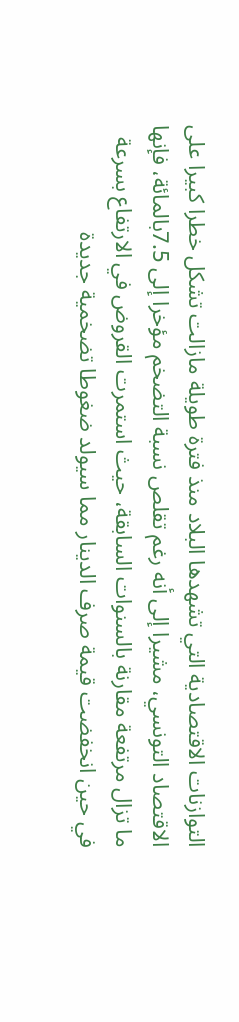التوازنات الاقتصادية التي تشهدها البلاد منذ فترة طويلة مازالت تشكل خطرا كبيرا على الاقتصاد التونسي، مشيرا إلى أنه رغم تقلص نسبة التضخم مؤخرا إلى 7.5بالمائة، فإنها ما تزال مرتفعة مقارنة بالسنوات السابقة، حيث استمرت القروض في الارتفاع بسرعة في حين انخفضت قيمة صرف الدينار مما سيولد ضغوطا تضخمية جديدة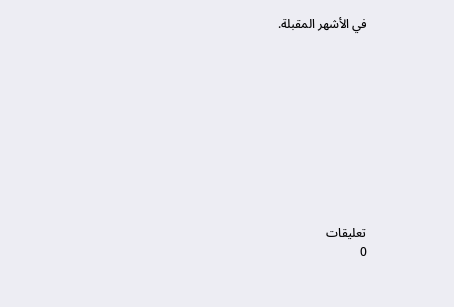في الأشهر المقبلة.










تعليقات
0